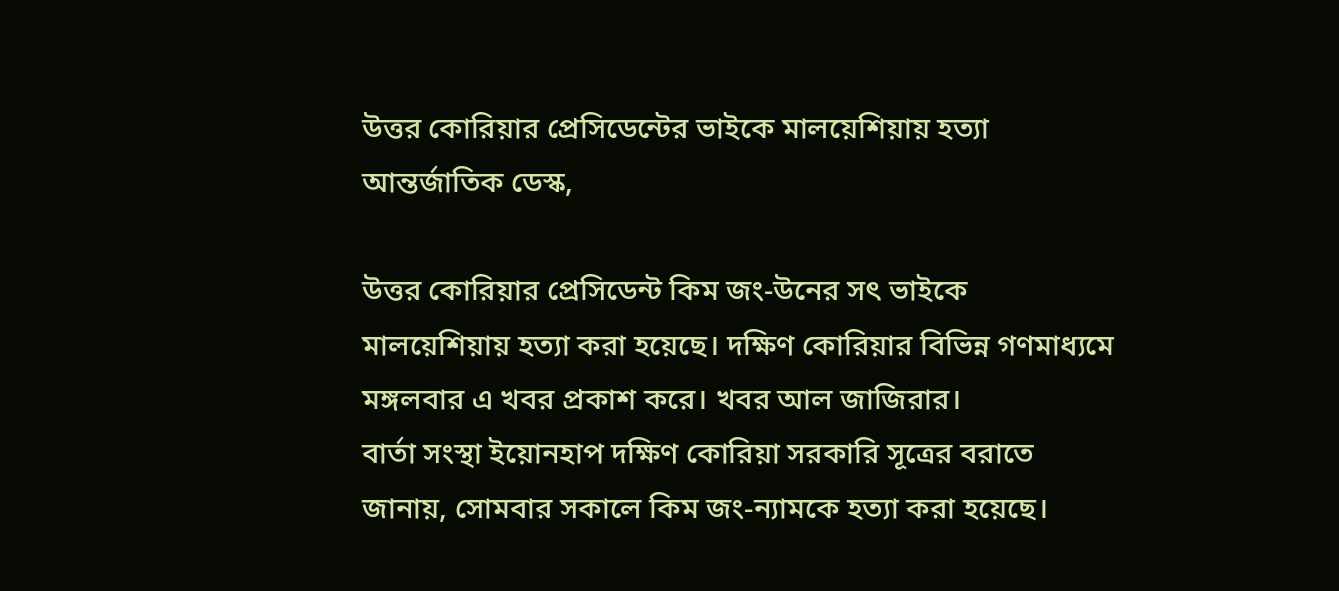উত্তর কোরিয়ার প্রেসিডেন্টের ভাইকে মালয়েশিয়ায় হত্যা
আন্তর্জাতিক ডেস্ক,

উত্তর কোরিয়ার প্রেসিডেন্ট কিম জং-উনের সৎ ভাইকে মালয়েশিয়ায় হত্যা করা হয়েছে। দক্ষিণ কোরিয়ার বিভিন্ন গণমাধ্যমে মঙ্গলবার এ খবর প্রকাশ করে। খবর আল জাজিরার।
বার্তা সংস্থা ইয়োনহাপ দক্ষিণ কোরিয়া সরকারি সূত্রের বরাতে জানায়, সোমবার সকালে কিম জং-ন্যামকে হত্যা করা হয়েছে।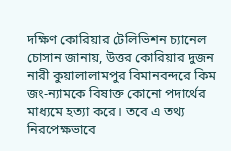দক্ষিণ কোরিয়ার টেলিভিশন চ্যানেল চোসান জানায়, উত্তর কোরিয়ার দুজন নারী কুয়ালালামপুর বিমানবন্দরে কিম জং-ন্যামকে বিষাক্ত কোনো পদার্থের মাধ্যমে হত্যা করে। তবে এ তথ্য নিরপেক্ষভাবে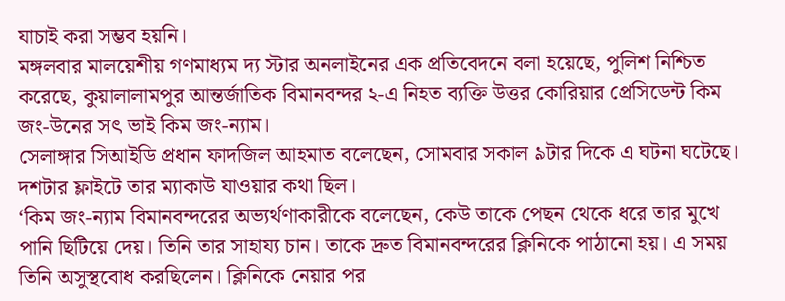যাচাই করা সম্ভব হয়নি।
মঙ্গলবার মালয়েশীয় গণমাধ্যম দ্য স্টার অনলাইনের এক প্রতিবেদনে বলা হয়েছে, পুলিশ নিশ্চিত করেছে, কুয়ালালামপুর আন্তর্জাতিক বিমানবন্দর ২-এ নিহত ব্যক্তি উত্তর কোরিয়ার প্রেসিডেন্ট কিম জং-উনের সৎ ভাই কিম জং-ন্যাম।
সেলাঙ্গার সিআইডি প্রধান ফাদজিল আহমাত বলেছেন, সোমবার সকাল ৯টার দিকে এ ঘটনা ঘটেছে। দশটার ফ্লাইটে তার ম্যাকাউ যাওয়ার কথা ছিল।
‘কিম জং-ন্যাম বিমানবন্দরের অভ্যর্থণাকারীকে বলেছেন, কেউ তাকে পেছন থেকে ধরে তার মুখে পানি ছিটিয়ে দেয়। তিনি তার সাহায্য চান। তাকে দ্রুত বিমানবন্দরের ক্লিনিকে পাঠানো হয়। এ সময় তিনি অসুস্থবোধ করছিলেন। ক্লিনিকে নেয়ার পর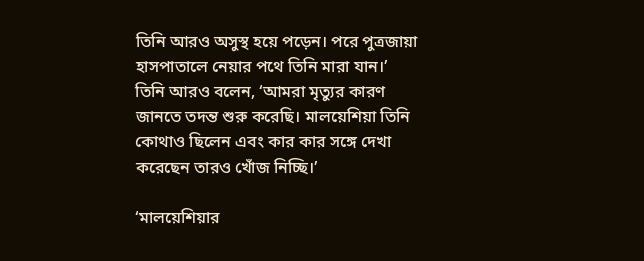তিনি আরও অসুস্থ হয়ে পড়েন। পরে পুত্রজায়া হাসপাতালে নেয়ার পথে তিনি মারা যান।’
তিনি আরও বলেন, ‘আমরা মৃত্যুর কারণ জানতে তদন্ত শুরু করেছি। মালয়েশিয়া তিনি কোথাও ছিলেন এবং কার কার সঙ্গে দেখা করেছেন তারও খোঁজ নিচ্ছি।’

‘মালয়েশিয়ার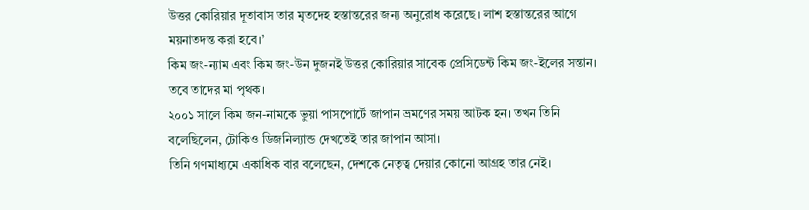উত্তর কোরিয়ার দূতাবাস তার মৃতদেহ হস্তান্তরের জন্য অনুরোধ করেছে। লাশ হস্তান্তরের আগে ময়নাতদন্ত করা হবে।’
কিম জং-ন্যাম এবং কিম জং-উন দুজনই উত্তর কোরিয়ার সাবেক প্রেসিডেন্ট কিম জং-ইলের সন্তান। তবে তাদের মা পৃথক।
২০০১ সালে কিম জন-নামকে ভুয়া পাসপোর্টে জাপান ভ্রমণের সময় আটক হন। তখন তিনি বলেছিলেন, টোকিও ডিজনিল্যান্ড দেখতেই তার জাপান আসা।
তিনি গণমাধ্যমে একাধিক বার বলেছেন, দেশকে নেতৃত্ব দেয়ার কোনো আগ্রহ তার নেই।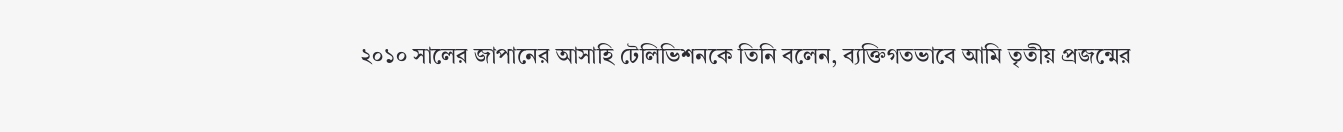২০১০ সালের জাপানের আসাহি টেলিভিশনকে তিনি বলেন, ব্যক্তিগতভাবে আমি তৃতীয় প্রজন্মের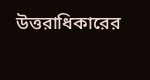উত্তরাধিকারের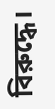বিরুদ্ধে।